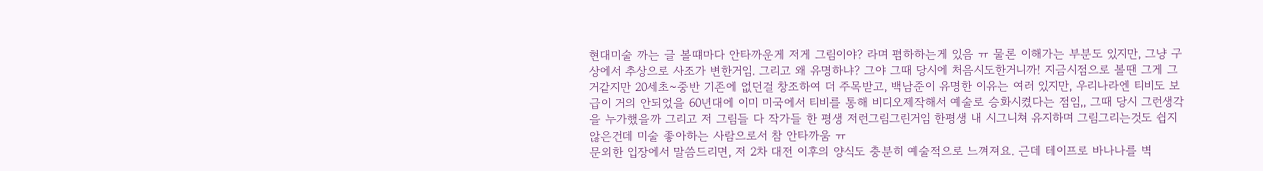현대미술 까는 글 볼떄마다 안타까운게 저게 그림이야? 라며 폄하하는게 있음 ㅠ 물론 이해가는 부분도 있지만, 그냥 구상에서 추상으로 사조가 변한거임. 그리고 왜 유명하냐? 그야 그때 당시에 처음시도한거니까! 지금시점으로 볼땐 그게 그거같지만 20세초~중반 기존에 없던걸 창조하여 더 주목받고, 백남준이 유명한 이유는 여러 있지만, 우리나라엔 티비도 보급이 거의 안되었을 60년대에 이미 미국에서 티비를 통해 비디오제작해서 예술로 승화시켰다는 점임,, 그때 당시 그런생각을 누가했을까 그리고 저 그림들 다 작가들 한 평생 저런그림그린거임 한평생 내 시그니쳐 유지하며 그림그리는것도 쉽지않은건데 미술 좋아하는 사람으로서 참 안타까움 ㅠ
문외한 입장에서 말씀드리면, 저 2차 대전 이후의 양식도 충분히 예술적으로 느껴져요. 근데 테이프로 바나나를 벽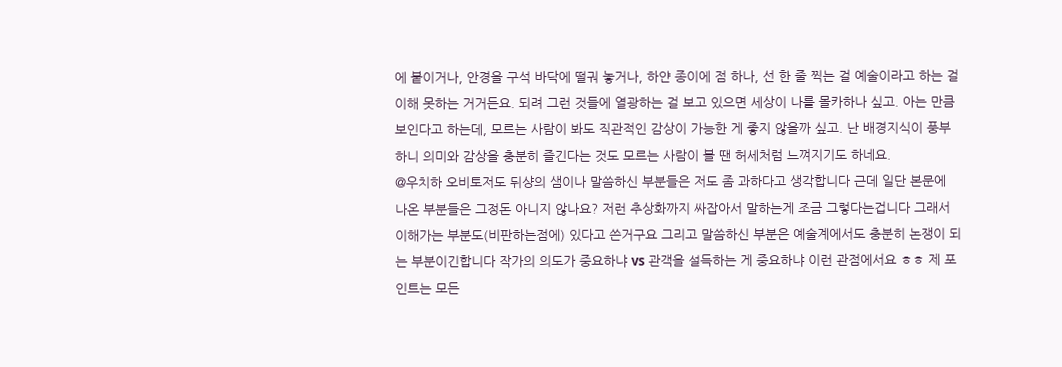에 붙이거나, 안경을 구석 바닥에 떨궈 놓거나, 하얀 종이에 점 하나, 선 한 줄 찍는 걸 예술이라고 하는 걸 이해 못하는 거거든요. 되려 그런 것들에 열광하는 걸 보고 있으면 세상이 나를 몰카하나 싶고. 아는 만큼 보인다고 하는데, 모르는 사람이 봐도 직관적인 감상이 가능한 게 좋지 않을까 싶고. 난 배경지식이 풍부하니 의미와 감상을 충분히 즐긴다는 것도 모르는 사람이 볼 땐 허세처럼 느껴지기도 하네요.
@우치하 오비토저도 뒤샹의 샘이나 말씀하신 부분들은 저도 좀 과하다고 생각합니다 근데 일단 본문에 나온 부분들은 그정돈 아니지 않나요? 저런 추상화까지 싸잡아서 말하는게 조금 그렇다는겁니다 그래서 이해가는 부분도(비판하는점에) 있다고 쓴거구요 그리고 말씀하신 부분은 예술계에서도 충분히 논쟁이 되는 부분이긴합니다 작가의 의도가 중요하냐 vs 관객을 설득하는 게 중요하냐 이런 관점에서요 ㅎㅎ 제 포인트는 모든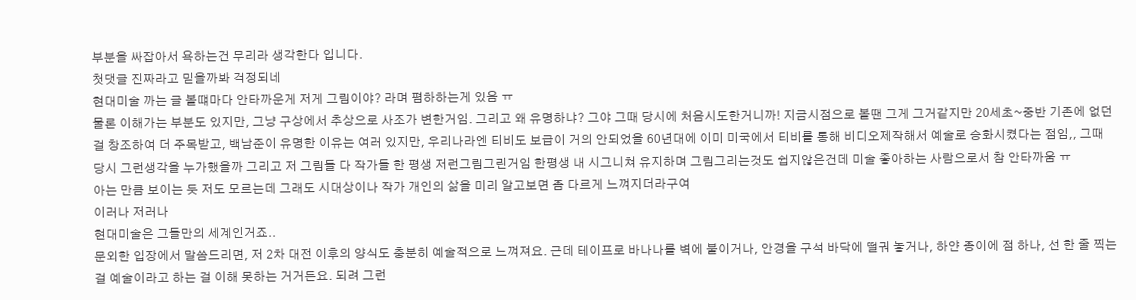부분을 싸잡아서 욕하는건 무리라 생각한다 입니다.
첫댓글 진짜라고 믿을까봐 걱정되네
현대미술 까는 글 볼떄마다 안타까운게 저게 그림이야? 라며 폄하하는게 있음 ㅠ
물론 이해가는 부분도 있지만, 그냥 구상에서 추상으로 사조가 변한거임. 그리고 왜 유명하냐? 그야 그때 당시에 처음시도한거니까! 지금시점으로 볼땐 그게 그거같지만 20세초~중반 기존에 없던걸 창조하여 더 주목받고, 백남준이 유명한 이유는 여러 있지만, 우리나라엔 티비도 보급이 거의 안되었을 60년대에 이미 미국에서 티비를 통해 비디오제작해서 예술로 승화시켰다는 점임,, 그때 당시 그런생각을 누가했을까 그리고 저 그림들 다 작가들 한 평생 저런그림그린거임 한평생 내 시그니쳐 유지하며 그림그리는것도 쉽지않은건데 미술 좋아하는 사람으로서 참 안타까움 ㅠ
아는 만큼 보이는 듯 저도 모르는데 그래도 시대상이나 작가 개인의 삶을 미리 알고보면 좀 다르게 느껴지더라구여
이러나 저러나
현대미술은 그들만의 세계인거죠..
문외한 입장에서 말씀드리면, 저 2차 대전 이후의 양식도 충분히 예술적으로 느껴져요. 근데 테이프로 바나나를 벽에 붙이거나, 안경을 구석 바닥에 떨궈 놓거나, 하얀 종이에 점 하나, 선 한 줄 찍는 걸 예술이라고 하는 걸 이해 못하는 거거든요. 되려 그런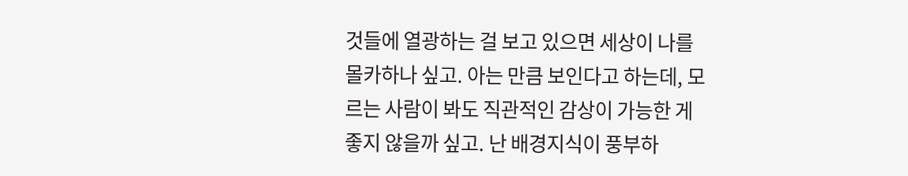것들에 열광하는 걸 보고 있으면 세상이 나를 몰카하나 싶고. 아는 만큼 보인다고 하는데, 모르는 사람이 봐도 직관적인 감상이 가능한 게 좋지 않을까 싶고. 난 배경지식이 풍부하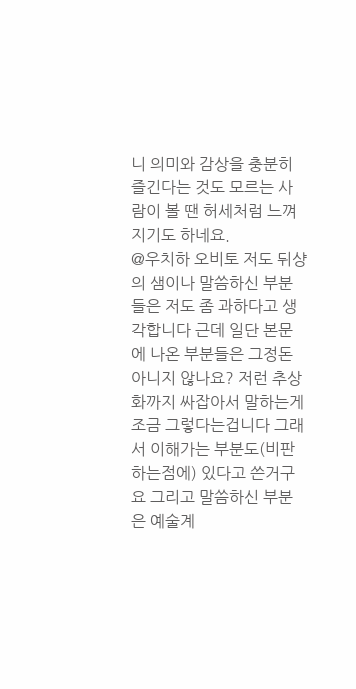니 의미와 감상을 충분히 즐긴다는 것도 모르는 사람이 볼 땐 허세처럼 느껴지기도 하네요.
@우치하 오비토 저도 뒤샹의 샘이나 말씀하신 부분들은 저도 좀 과하다고 생각합니다 근데 일단 본문에 나온 부분들은 그정돈 아니지 않나요? 저런 추상화까지 싸잡아서 말하는게 조금 그렇다는겁니다 그래서 이해가는 부분도(비판하는점에) 있다고 쓴거구요 그리고 말씀하신 부분은 예술계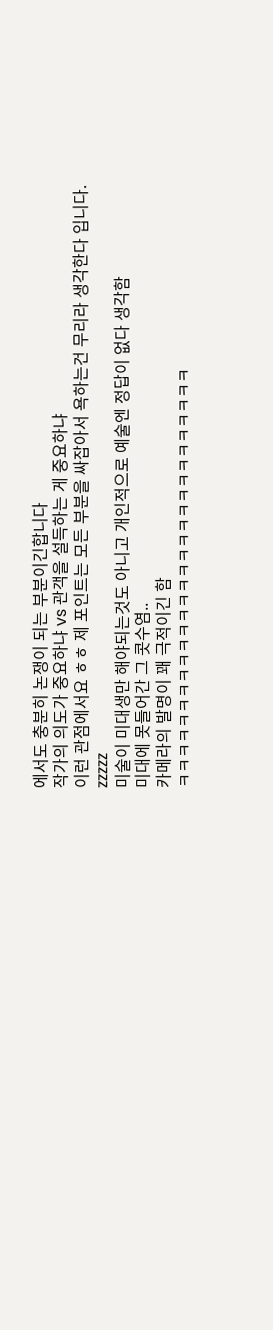에서도 충분히 논쟁이 되는 부분이긴합니다
작가의 의도가 중요하냐 vs 관객을 설득하는 게 중요하냐
이런 관점에서요 ㅎㅎ 제 포인트는 모든 부분을 싸잡아서 욕하는건 무리라 생각한다 입니다.
zzzzz
미술이 미대생만 해야되는것도 아니고 개인적으로 예술엔 정답이 없다 생각함
미대에 못들어간 그 콧수염..
카메라의 발명이 꽤 극적이긴 함
ㅋㅋㅋㅋㅋㅋㅋㅋㅋㅋㅋㅋㅋㅋㅋㅋㅋㅋㅋㅋㅋㅋㅋㅋㅋㅋㅋㅋ